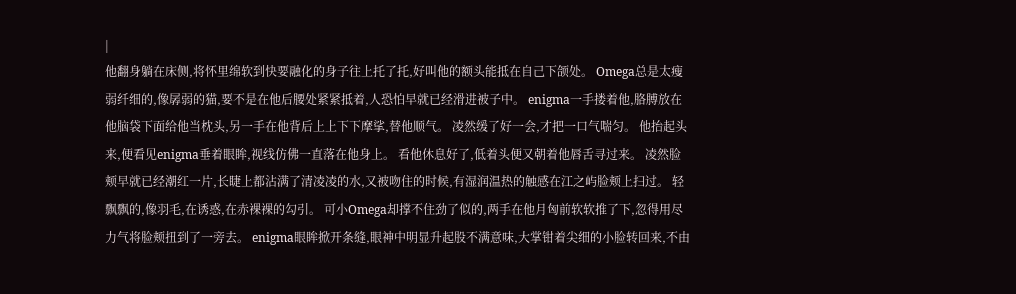|
他翻身躺在床侧,将怀里绵软到快要融化的身子往上托了托,好叫他的额头能抵在自己下颌处。 Omega总是太瘦弱纤细的,像孱弱的猫,要不是在他后腰处紧紧抵着,人恐怕早就已经滑进被子中。 enigma一手搂着他,胳膊放在他脑袋下面给他当枕头,另一手在他背后上上下下摩挲,替他顺气。 凌然缓了好一会,才把一口气喘匀。 他抬起头来,便看见enigma垂着眼眸,视线仿佛一直落在他身上。 看他休息好了,低着头便又朝着他唇舌寻过来。 凌然脸颊早就已经潮红一片,长睫上都沾满了清凌凌的水,又被吻住的时候,有湿润温热的触感在江之屿脸颊上扫过。 轻飘飘的,像羽毛,在诱惑,在赤裸裸的勾引。 可小Omega却撑不住劲了似的,两手在他月匈前软软推了下,忽得用尽力气将脸颊扭到了一旁去。 enigma眼眸掀开条缝,眼神中明显升起股不满意味,大掌钳着尖细的小脸转回来,不由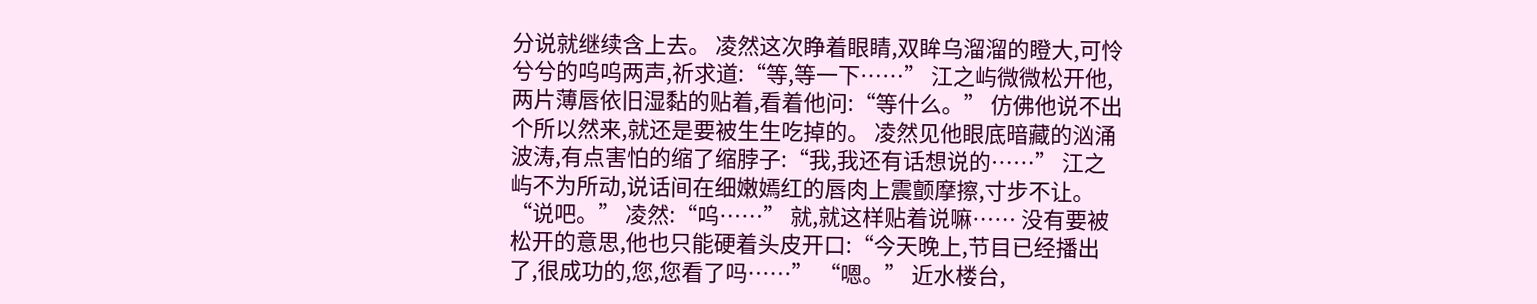分说就继续含上去。 凌然这次睁着眼睛,双眸乌溜溜的瞪大,可怜兮兮的呜呜两声,祈求道:“等,等一下……” 江之屿微微松开他,两片薄唇依旧湿黏的贴着,看着他问:“等什么。” 仿佛他说不出个所以然来,就还是要被生生吃掉的。 凌然见他眼底暗藏的汹涌波涛,有点害怕的缩了缩脖子:“我,我还有话想说的……” 江之屿不为所动,说话间在细嫩嫣红的唇肉上震颤摩擦,寸步不让。 “说吧。” 凌然:“呜……” 就,就这样贴着说嘛…… 没有要被松开的意思,他也只能硬着头皮开口:“今天晚上,节目已经播出了,很成功的,您,您看了吗……” “嗯。” 近水楼台,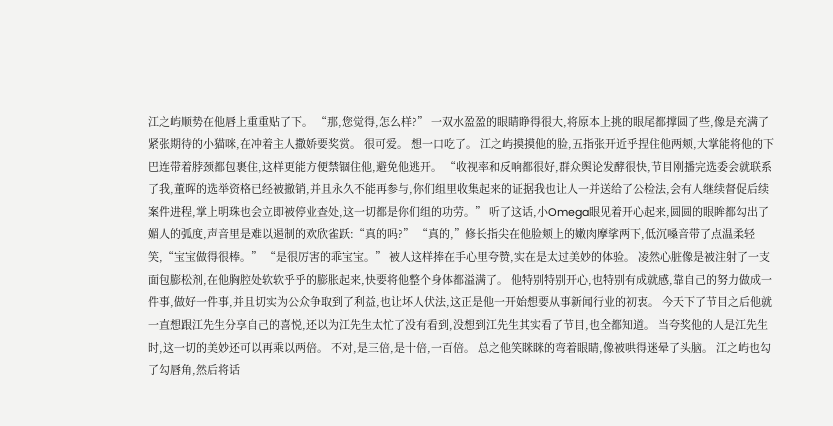江之屿顺势在他唇上重重贴了下。 “那,您觉得,怎么样?” 一双水盈盈的眼睛睁得很大,将原本上挑的眼尾都撑圆了些,像是充满了紧张期待的小猫咪,在冲着主人撒娇要奖赏。 很可爱。 想一口吃了。 江之屿摸摸他的脸,五指张开近乎捏住他两颊,大掌能将他的下巴连带着脖颈都包裹住,这样更能方便禁锢住他,避免他逃开。 “收视率和反响都很好,群众舆论发酵很快,节目刚播完选委会就联系了我,董晖的选举资格已经被撤销,并且永久不能再参与,你们组里收集起来的证据我也让人一并送给了公检法,会有人继续督促后续案件进程,掌上明珠也会立即被停业查处,这一切都是你们组的功劳。” 听了这话,小Omega眼见着开心起来,圆圆的眼眸都勾出了媚人的弧度,声音里是难以遏制的欢欣雀跃:“真的吗?” “真的,”修长指尖在他脸颊上的嫩肉摩挲两下,低沉嗓音带了点温柔轻笑,“宝宝做得很棒。” “是很厉害的乖宝宝。” 被人这样捧在手心里夸赞,实在是太过美妙的体验。 凌然心脏像是被注射了一支面包膨松剂,在他胸腔处软软乎乎的膨胀起来,快要将他整个身体都溢满了。 他特别特别开心,也特别有成就感,靠自己的努力做成一件事,做好一件事,并且切实为公众争取到了利益,也让坏人伏法,这正是他一开始想要从事新闻行业的初衷。 今天下了节目之后他就一直想跟江先生分享自己的喜悦,还以为江先生太忙了没有看到,没想到江先生其实看了节目,也全都知道。 当夸奖他的人是江先生时,这一切的美妙还可以再乘以两倍。 不对,是三倍,是十倍,一百倍。 总之他笑眯眯的弯着眼睛,像被哄得迷晕了头脑。 江之屿也勾了勾唇角,然后将话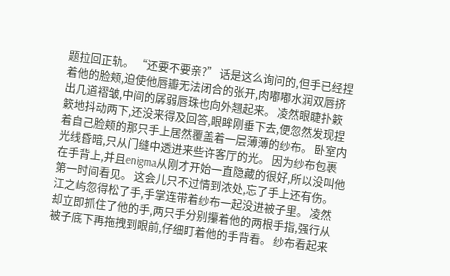题拉回正轨。 “还要不要亲?” 话是这么询问的,但手已经捏着他的脸颊,迫使他唇瓣无法闭合的张开,肉嘟嘟水润双唇挤出几道褶皱,中间的孱弱唇珠也向外翘起来。 凌然眼睫扑簌簌地抖动两下,还没来得及回答,眼眸刚垂下去,便忽然发现捏着自己脸颊的那只手上居然覆盖着一层薄薄的纱布。 卧室内光线昏暗,只从门缝中透进来些许客厅的光。 因为纱布包裹在手背上,并且enigma从刚才开始一直隐藏的很好,所以没叫他第一时间看见。 这会儿只不过情到浓处,忘了手上还有伤。 江之屿忽得松了手,手掌连带着纱布一起没进被子里。 凌然却立即抓住了他的手,两只手分别攥着他的两根手指,强行从被子底下再拖拽到眼前,仔细盯着他的手背看。 纱布看起来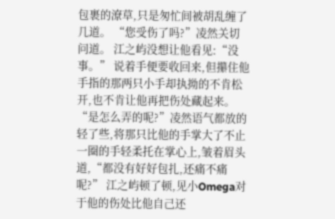包裹的潦草,只是匆忙间被胡乱缠了几道。 “您受伤了吗?”凌然关切问道。 江之屿没想让他看见:“没事。” 说着手便要收回来,但攥住他手指的那两只小手却执拗的不肯松开,也不肯让他再把伤处藏起来。 “是怎么弄的呢?”凌然语气都放的轻了些,将那只比他的手掌大了不止一圈的手轻柔托在掌心上,皱着眉头道,“都没有好好包扎,还痛不痛呢?” 江之屿顿了顿,见小Omega对于他的伤处比他自己还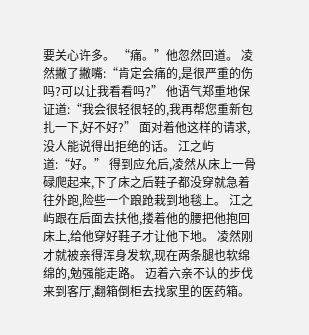要关心许多。 “痛。”他忽然回道。 凌然撇了撇嘴:“肯定会痛的,是很严重的伤吗?可以让我看看吗?” 他语气郑重地保证道:“我会很轻很轻的,我再帮您重新包扎一下,好不好?” 面对着他这样的请求,没人能说得出拒绝的话。 江之屿道:“好。” 得到应允后,凌然从床上一骨碌爬起来,下了床之后鞋子都没穿就急着往外跑,险些一个踉跄栽到地毯上。 江之屿跟在后面去扶他,搂着他的腰把他抱回床上,给他穿好鞋子才让他下地。 凌然刚才就被亲得浑身发软,现在两条腿也软绵绵的,勉强能走路。 迈着六亲不认的步伐来到客厅,翻箱倒柜去找家里的医药箱。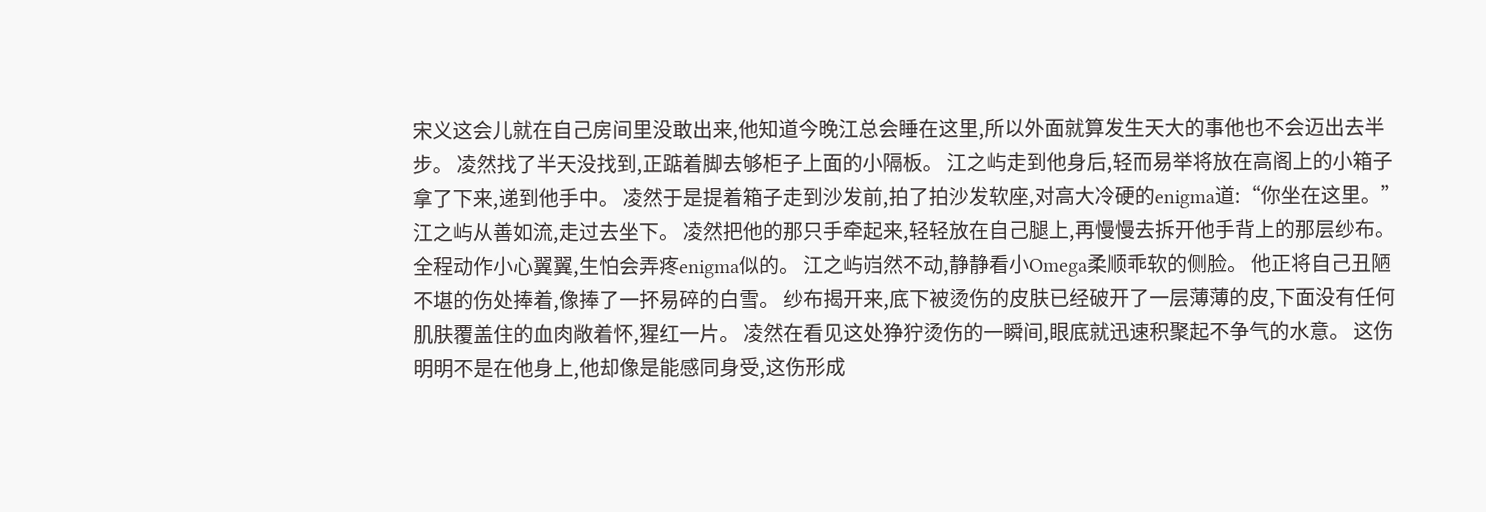宋义这会儿就在自己房间里没敢出来,他知道今晚江总会睡在这里,所以外面就算发生天大的事他也不会迈出去半步。 凌然找了半天没找到,正踮着脚去够柜子上面的小隔板。 江之屿走到他身后,轻而易举将放在高阁上的小箱子拿了下来,递到他手中。 凌然于是提着箱子走到沙发前,拍了拍沙发软座,对高大冷硬的enigma道:“你坐在这里。” 江之屿从善如流,走过去坐下。 凌然把他的那只手牵起来,轻轻放在自己腿上,再慢慢去拆开他手背上的那层纱布。 全程动作小心翼翼,生怕会弄疼enigma似的。 江之屿岿然不动,静静看小Omega柔顺乖软的侧脸。 他正将自己丑陋不堪的伤处捧着,像捧了一抔易碎的白雪。 纱布揭开来,底下被烫伤的皮肤已经破开了一层薄薄的皮,下面没有任何肌肤覆盖住的血肉敞着怀,猩红一片。 凌然在看见这处狰狞烫伤的一瞬间,眼底就迅速积聚起不争气的水意。 这伤明明不是在他身上,他却像是能感同身受,这伤形成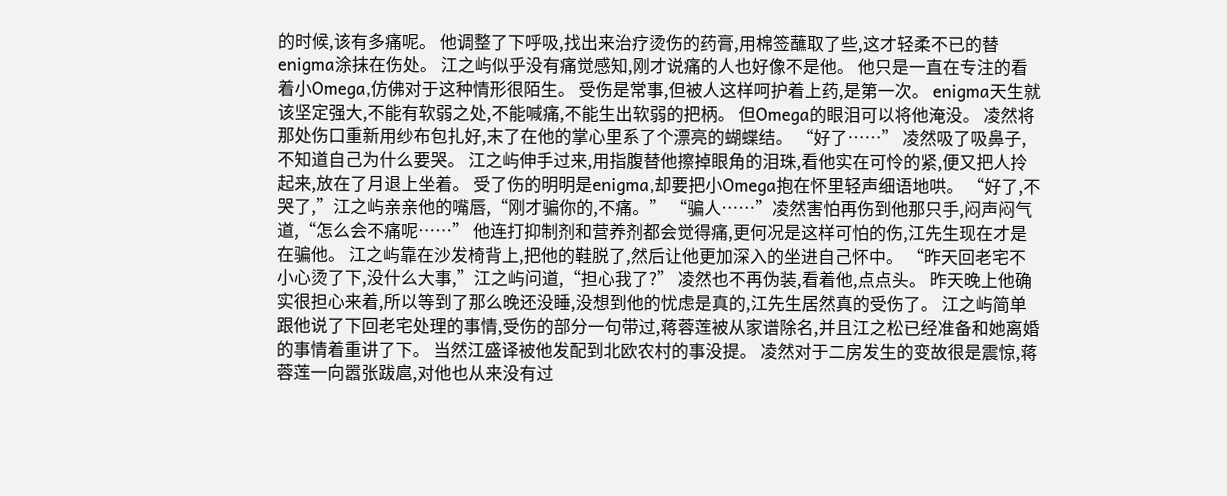的时候,该有多痛呢。 他调整了下呼吸,找出来治疗烫伤的药膏,用棉签蘸取了些,这才轻柔不已的替enigma涂抹在伤处。 江之屿似乎没有痛觉感知,刚才说痛的人也好像不是他。 他只是一直在专注的看着小Omega,仿佛对于这种情形很陌生。 受伤是常事,但被人这样呵护着上药,是第一次。 enigma天生就该坚定强大,不能有软弱之处,不能喊痛,不能生出软弱的把柄。 但Omega的眼泪可以将他淹没。 凌然将那处伤口重新用纱布包扎好,末了在他的掌心里系了个漂亮的蝴蝶结。 “好了……” 凌然吸了吸鼻子,不知道自己为什么要哭。 江之屿伸手过来,用指腹替他擦掉眼角的泪珠,看他实在可怜的紧,便又把人拎起来,放在了月退上坐着。 受了伤的明明是enigma,却要把小Omega抱在怀里轻声细语地哄。 “好了,不哭了,”江之屿亲亲他的嘴唇,“刚才骗你的,不痛。” “骗人……”凌然害怕再伤到他那只手,闷声闷气道,“怎么会不痛呢……” 他连打抑制剂和营养剂都会觉得痛,更何况是这样可怕的伤,江先生现在才是在骗他。 江之屿靠在沙发椅背上,把他的鞋脱了,然后让他更加深入的坐进自己怀中。 “昨天回老宅不小心烫了下,没什么大事,”江之屿问道,“担心我了?” 凌然也不再伪装,看着他,点点头。 昨天晚上他确实很担心来着,所以等到了那么晚还没睡,没想到他的忧虑是真的,江先生居然真的受伤了。 江之屿简单跟他说了下回老宅处理的事情,受伤的部分一句带过,蒋蓉莲被从家谱除名,并且江之松已经准备和她离婚的事情着重讲了下。 当然江盛译被他发配到北欧农村的事没提。 凌然对于二房发生的变故很是震惊,蒋蓉莲一向嚣张跋扈,对他也从来没有过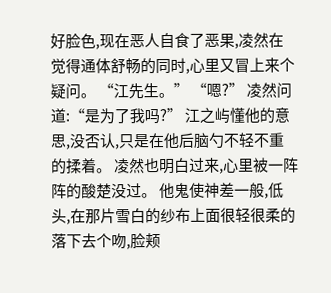好脸色,现在恶人自食了恶果,凌然在觉得通体舒畅的同时,心里又冒上来个疑问。 “江先生。” “嗯?” 凌然问道:“是为了我吗?” 江之屿懂他的意思,没否认,只是在他后脑勺不轻不重的揉着。 凌然也明白过来,心里被一阵阵的酸楚没过。 他鬼使神差一般,低头,在那片雪白的纱布上面很轻很柔的落下去个吻,脸颊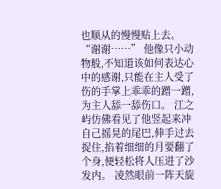也顺从的慢慢贴上去。 “谢谢……” 他像只小动物般,不知道该如何表达心中的感谢,只能在主人受了伤的手掌上乖乖的蹭一蹭,为主人舔一舔伤口。 江之屿仿佛看见了他竖起来冲自己摇晃的尾巴,伸手过去捉住,掐着细细的月要翻了个身,便轻松将人压进了沙发内。 凌然眼前一阵天旋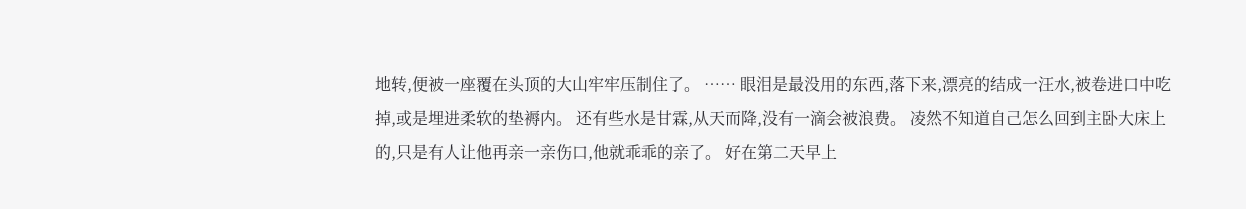地转,便被一座覆在头顶的大山牢牢压制住了。 …… 眼泪是最没用的东西,落下来,漂亮的结成一汪水,被卷进口中吃掉,或是埋进柔软的垫褥内。 还有些水是甘霖,从天而降,没有一滴会被浪费。 凌然不知道自己怎么回到主卧大床上的,只是有人让他再亲一亲伤口,他就乖乖的亲了。 好在第二天早上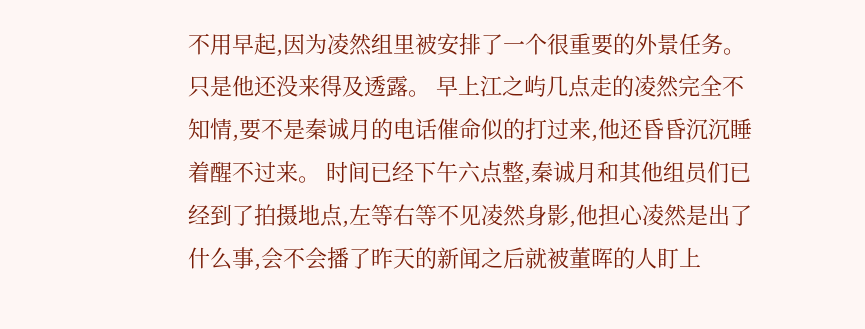不用早起,因为凌然组里被安排了一个很重要的外景任务。 只是他还没来得及透露。 早上江之屿几点走的凌然完全不知情,要不是秦诚月的电话催命似的打过来,他还昏昏沉沉睡着醒不过来。 时间已经下午六点整,秦诚月和其他组员们已经到了拍摄地点,左等右等不见凌然身影,他担心凌然是出了什么事,会不会播了昨天的新闻之后就被董晖的人盯上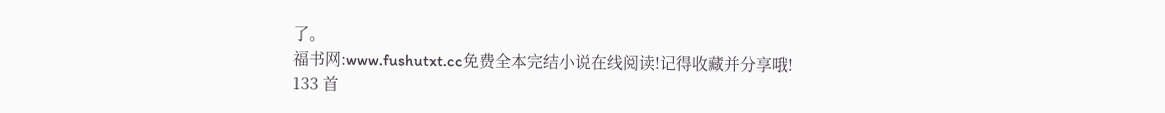了。
福书网:www.fushutxt.cc免费全本完结小说在线阅读!记得收藏并分享哦!
133 首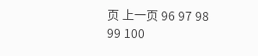页 上一页 96 97 98 99 100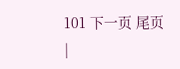101 下一页 尾页
|